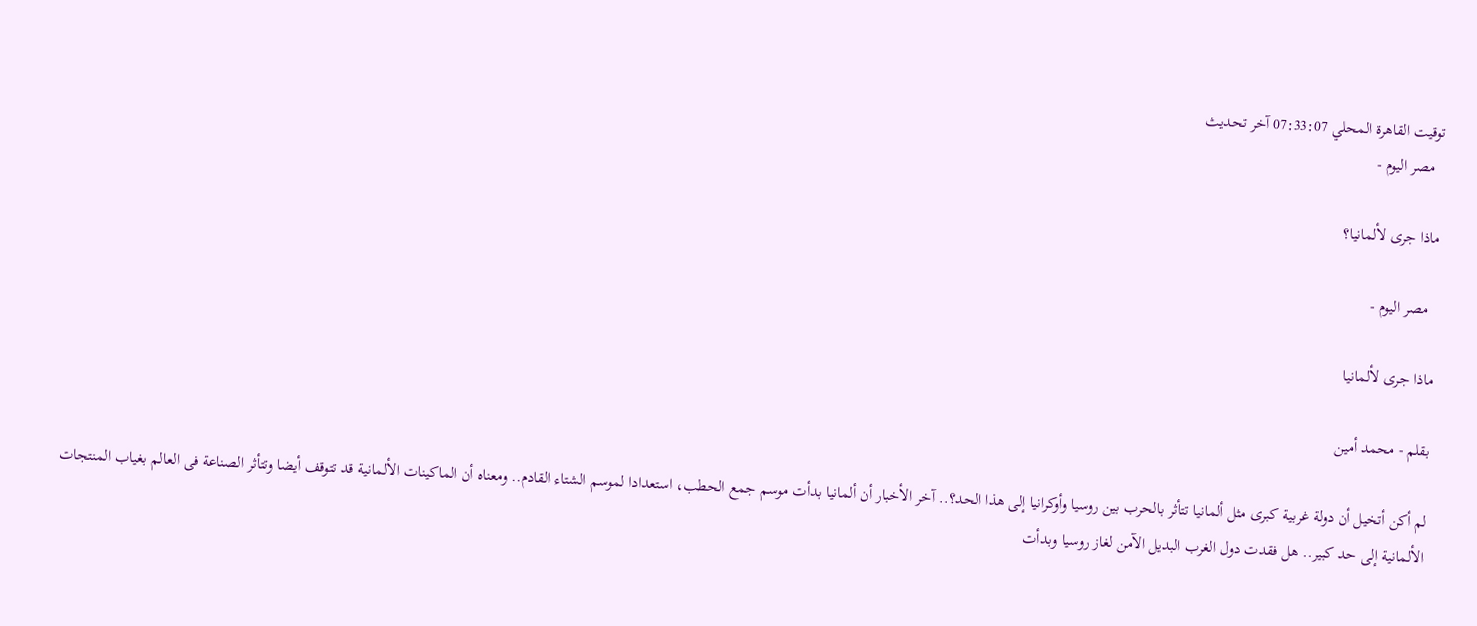توقيت القاهرة المحلي 07:33:07 آخر تحديث
  مصر اليوم -

ماذا جرى لألمانيا؟

  مصر اليوم -

ماذا جرى لألمانيا

بقلم - محمد أمين

لم أكن أتخيل أن دولة غربية كبرى مثل ألمانيا تتأثر بالحرب بين روسيا وأوكرانيا إلى هذا الحد؟.. آخر الأخبار أن ألمانيا بدأت موسم جمع الحطب، استعدادا لموسم الشتاء القادم.. ومعناه أن الماكينات الألمانية قد تتوقف أيضا وتتأثر الصناعة فى العالم بغياب المنتجات الألمانية إلى حد كبير.. هل فقدت دول الغرب البديل الآمن لغاز روسيا وبدأت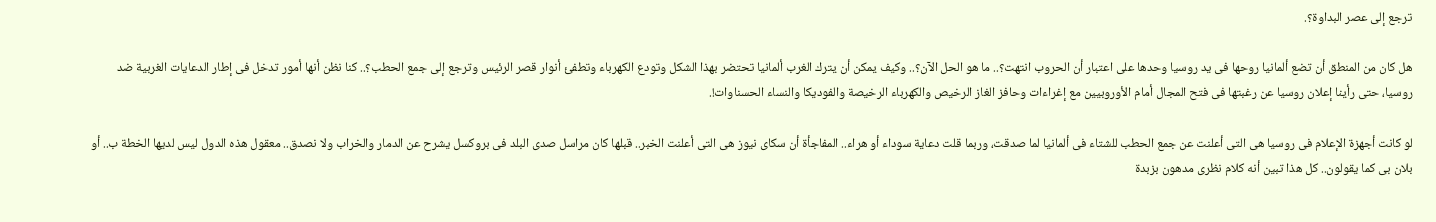ترجع إلى عصر البداوة؟.

هل كان من المنطق أن تضع ألمانيا روحها فى يد روسيا وحدها على اعتبار أن الحروب انتهت؟.. ما هو الحل الآن؟.. وكيف يمكن أن يترك الغرب ألمانيا تحتضر بهذا الشكل وتودع الكهرباء وتطفئ أنوار قصر الرئيس وترجع إلى جمع الحطب؟.. كنا نظن أنها أمور تدخل فى إطار الدعايات الغربية ضد روسيا، حتى رأينا إعلان روسيا عن رغبتها فى فتح المجال أمام الأوروبيين مع إغراءات وحافز الغاز الرخيص والكهرباء الرخيصة والفوديكا والنساء الحسناوات!.

لو كانت أجهزة الإعلام فى روسيا هى التى أعلنت عن جمع الحطب للشتاء فى ألمانيا لما صدقت، وربما قلت دعاية سوداء أو هراء.. المفاجأة أن سكاى نيوز هى التى أعلنت الخبر.. قبلها كان مراسل صدى البلد فى بروكسل يشرح عن الدمار والخراب ولا نصدق.. معقول هذه الدول ليس لديها الخطة ب.. أو بلان بى كما يقولون.. كل هذا تبين أنه كلام نظرى مدهون بزبدة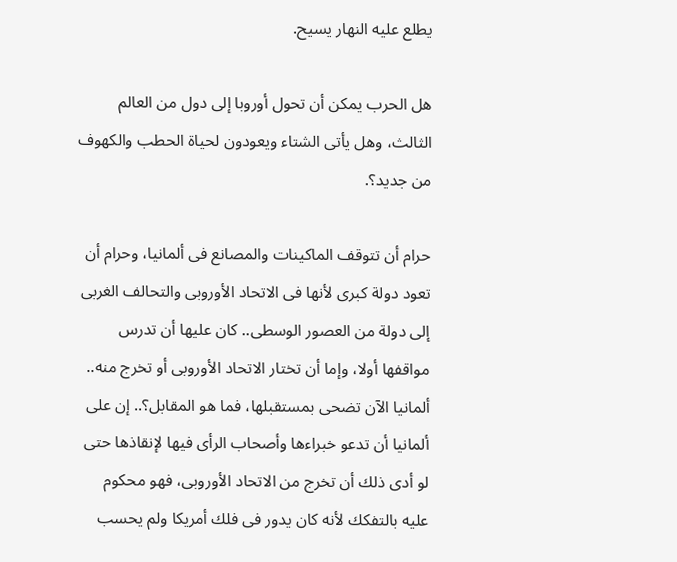يطلع عليه النهار يسيح.

هل الحرب يمكن أن تحول أوروبا إلى دول من العالم الثالث، وهل يأتى الشتاء ويعودون لحياة الحطب والكهوف من جديد؟.

حرام أن تتوقف الماكينات والمصانع فى ألمانيا، وحرام أن تعود دولة كبرى لأنها فى الاتحاد الأوروبى والتحالف الغربى إلى دولة من العصور الوسطى.. كان عليها أن تدرس مواقفها أولا، وإما أن تختار الاتحاد الأوروبى أو تخرج منه.. ألمانيا الآن تضحى بمستقبلها، فما هو المقابل؟.. إن على ألمانيا أن تدعو خبراءها وأصحاب الرأى فيها لإنقاذها حتى لو أدى ذلك أن تخرج من الاتحاد الأوروبى، فهو محكوم عليه بالتفكك لأنه كان يدور فى فلك أمريكا ولم يحسب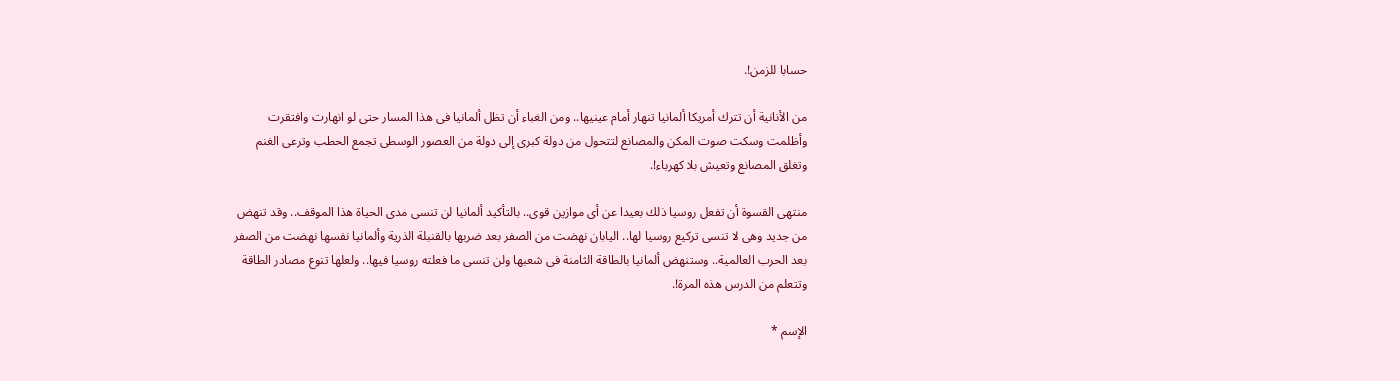حسابا للزمن!.

من الأنانية أن تترك أمريكا ألمانيا تنهار أمام عينيها.. ومن الغباء أن تظل ألمانيا فى هذا المسار حتى لو انهارت وافتقرت وأظلمت وسكت صوت المكن والمصانع لتتحول من دولة كبرى إلى دولة من العصور الوسطى تجمع الحطب وترعى الغنم وتغلق المصانع وتعيش بلا كهرباء!.

منتهى القسوة أن تفعل روسيا ذلك بعيدا عن أى موازين قوى.. بالتأكيد ألمانيا لن تنسى مدى الحياة هذا الموقف.. وقد تنهض من جديد وهى لا تنسى تركيع روسيا لها.. اليابان نهضت من الصفر بعد ضربها بالقنبلة الذرية وألمانيا نفسها نهضت من الصفر بعد الحرب العالمية.. وستنهض ألمانيا بالطاقة الثامنة فى شعبها ولن تنسى ما فعلته روسيا فيها.. ولعلها تنوع مصادر الطاقة وتتعلم من الدرس هذه المرة!.

الإسم *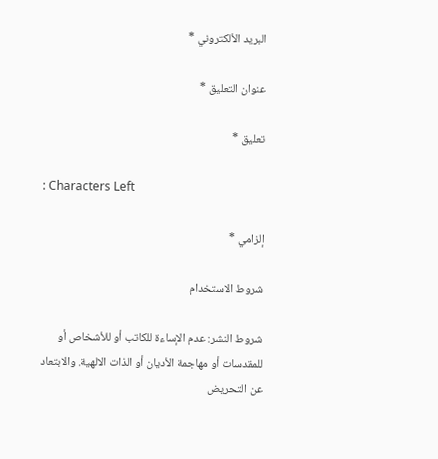البريد الألكتروني *

عنوان التعليق *

تعليق *

: Characters Left

إلزامي *

شروط الاستخدام

شروط النشر: عدم الإساءة للكاتب أو للأشخاص أو للمقدسات أو مهاجمة الأديان أو الذات الالهية. والابتعاد عن التحريض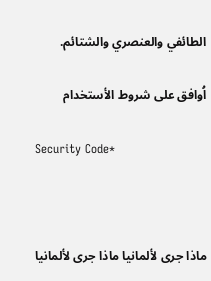الطائفي والعنصري والشتائم.

اُوافق على شروط الأستخدام

Security Code*



ماذا جرى لألمانيا ماذا جرى لألمانيا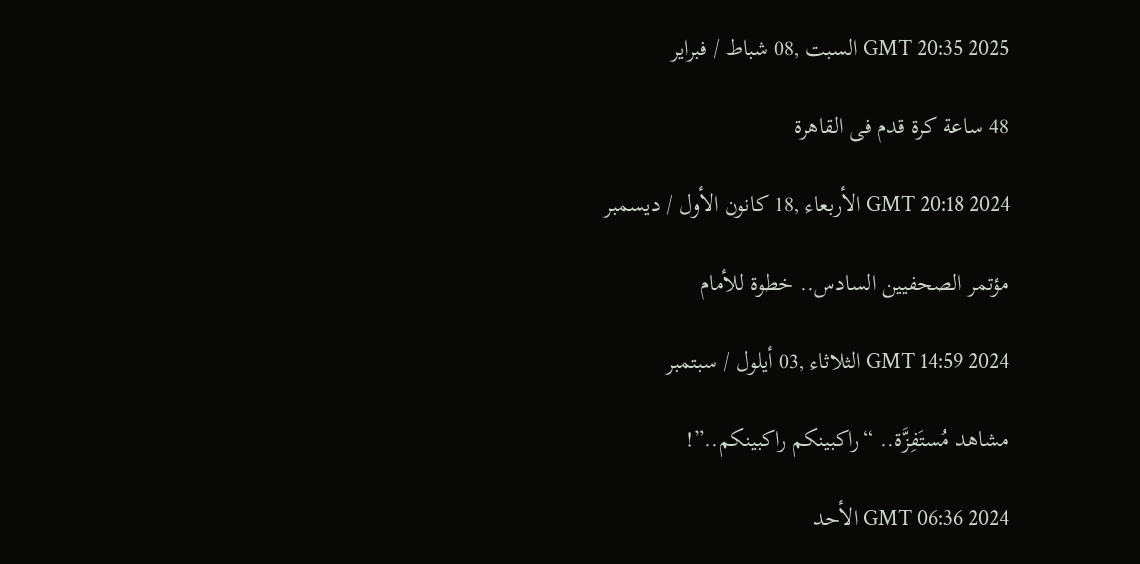GMT 20:35 2025 السبت ,08 شباط / فبراير

48 ساعة كرة قدم فى القاهرة

GMT 20:18 2024 الأربعاء ,18 كانون الأول / ديسمبر

مؤتمر الصحفيين السادس.. خطوة للأمام

GMT 14:59 2024 الثلاثاء ,03 أيلول / سبتمبر

مشاهد مُستَفِزَّة.. “راكبينكم راكبينكم..”!

GMT 06:36 2024 الأحد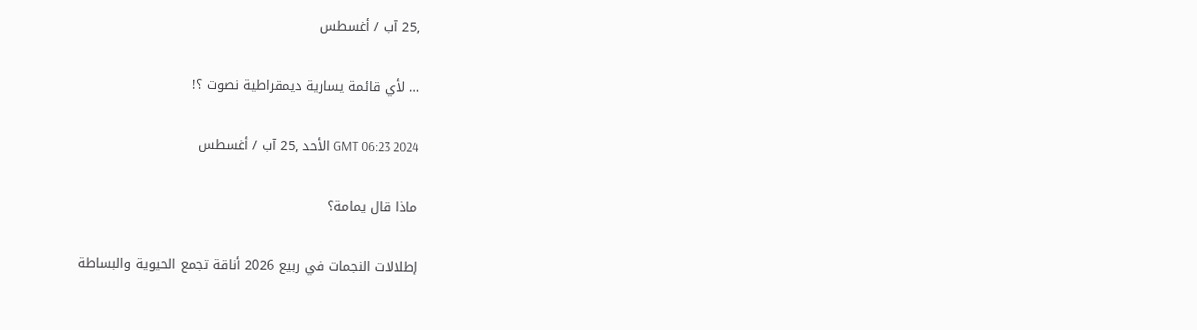,25 آب / أغسطس

… لأي قائمة يسارية ديمقراطية نصوت ؟!

GMT 06:23 2024 الأحد ,25 آب / أغسطس

ماذا قال يمامة؟

إطلالات النجمات في ربيع 2026 أناقة تجمع الحيوية والبساطة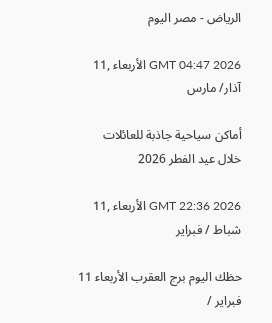الرياض - مصر اليوم

GMT 04:47 2026 الأربعاء ,11 آذار/ مارس

أماكن سياحية جاذبة للعائلات خلال عيد الفطر 2026

GMT 22:36 2026 الأربعاء ,11 شباط / فبراير

حظك اليوم برج العقرب الأربعاء 11 فبراير /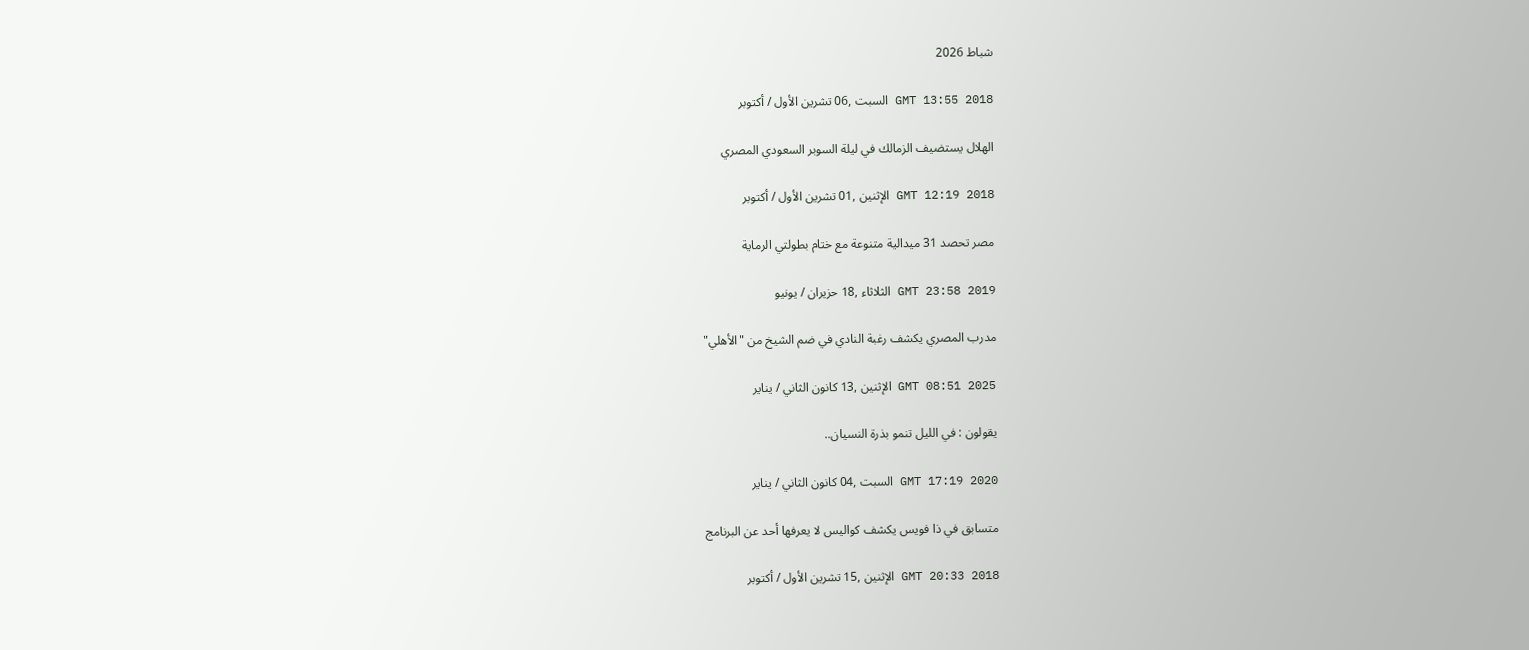شباط 2026

GMT 13:55 2018 السبت ,06 تشرين الأول / أكتوبر

الهلال يستضيف الزمالك في ليلة السوبر السعودي المصري

GMT 12:19 2018 الإثنين ,01 تشرين الأول / أكتوبر

مصر تحصد 31 ميدالية متنوعة مع ختام بطولتي الرماية

GMT 23:58 2019 الثلاثاء ,18 حزيران / يونيو

مدرب المصري يكشف رغبة النادي في ضم الشيخ من "الأهلي"

GMT 08:51 2025 الإثنين ,13 كانون الثاني / يناير

يقولون : في الليل تنمو بذرة النسيان..

GMT 17:19 2020 السبت ,04 كانون الثاني / يناير

متسابق في ذا فويس يكشف كواليس لا يعرفها أحد عن البرنامج

GMT 20:33 2018 الإثنين ,15 تشرين الأول / أكتوبر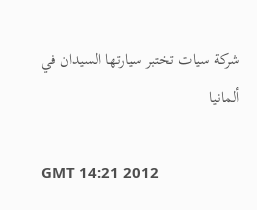شركة سيات تختبر سيارتها السيدان في ألمانيا

GMT 14:21 2012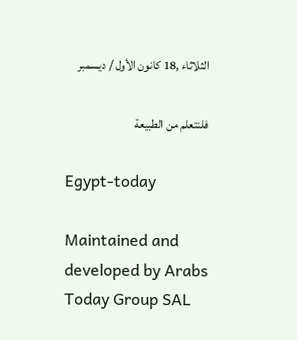الثلاثاء ,18 كانون الأول / ديسمبر

فلنتعلم من الطبيعة

Egypt-today

Maintained and developed by Arabs Today Group SAL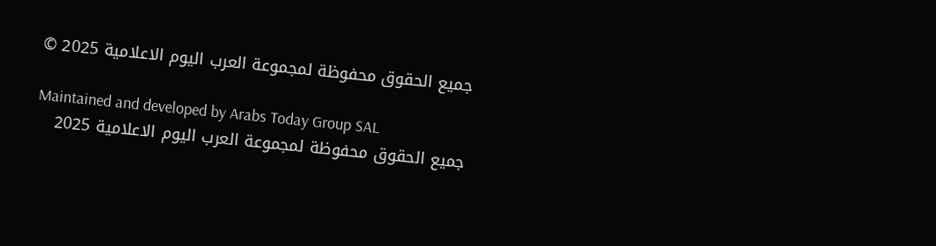جميع الحقوق محفوظة لمجموعة العرب اليوم الاعلامية 2025 ©

Maintained and developed by Arabs Today Group SAL
جميع الحقوق محفوظة لمجموعة العرب اليوم الاعلامية 2025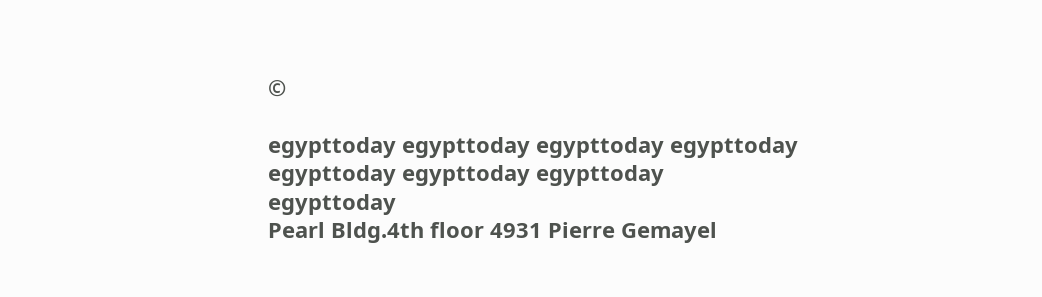©

egypttoday egypttoday egypttoday egypttoday
egypttoday egypttoday egypttoday
egypttoday
Pearl Bldg.4th floor 4931 Pierre Gemayel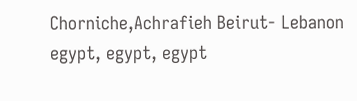Chorniche,Achrafieh Beirut- Lebanon
egypt, egypt, egypt